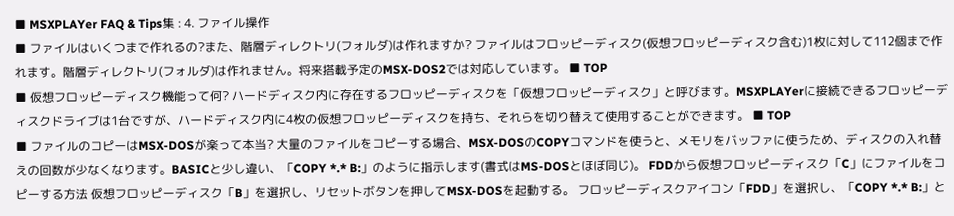■ MSXPLAYer FAQ & Tips集 : 4. ファイル操作
■ ファイルはいくつまで作れるの?また、階層ディレクトリ(フォルダ)は作れますか? ファイルはフロッピーディスク(仮想フロッピーディスク含む)1枚に対して112個まで作れます。階層ディレクトリ(フォルダ)は作れません。将来搭載予定のMSX-DOS2では対応しています。 ■ TOP
■ 仮想フロッピーディスク機能って何? ハードディスク内に存在するフロッピーディスクを「仮想フロッピーディスク」と呼びます。MSXPLAYerに接続できるフロッピーディスクドライブは1台ですが、ハードディスク内に4枚の仮想フロッピーディスクを持ち、それらを切り替えて使用することができます。 ■ TOP
■ ファイルのコピーはMSX-DOSが楽って本当? 大量のファイルをコピーする場合、MSX-DOSのCOPYコマンドを使うと、メモリをバッファに使うため、ディスクの入れ替えの回数が少なくなります。BASICと少し違い、「COPY *.* B:」のように指示します(書式はMS-DOSとほぼ同じ)。 FDDから仮想フロッピーディスク「C」にファイルをコピーする方法 仮想フロッピーディスク「B」を選択し、リセットボタンを押してMSX-DOSを起動する。 フロッピーディスクアイコン「FDD」を選択し、「COPY *.* B:」と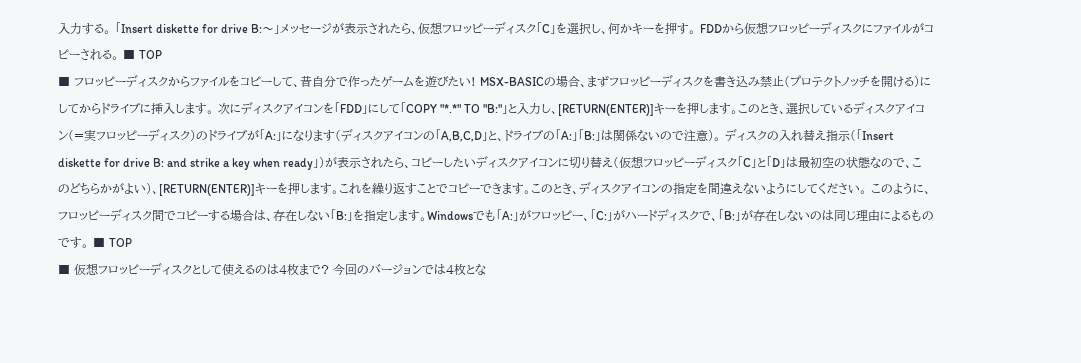入力する。 「Insert diskette for drive B:〜」メッセージが表示されたら、仮想フロッピーディスク「C」を選択し、何かキーを押す。 FDDから仮想フロッピーディスクにファイルがコピーされる。 ■ TOP
■ フロッピーディスクからファイルをコピーして、昔自分で作ったゲームを遊びたい! MSX-BASICの場合、まずフロッピーディスクを書き込み禁止(プロテクトノッチを開ける)にしてからドライブに挿入します。 次にディスクアイコンを「FDD」にして「COPY "*.*" TO "B:"」と入力し、[RETURN(ENTER)]キーを押します。このとき、選択しているディスクアイコン(=実フロッピーディスク)のドライブが「A:」になります(ディスクアイコンの「A,B,C,D」と、ドライブの「A:」「B:」は関係ないので注意)。 ディスクの入れ替え指示(「Insert diskette for drive B: and strike a key when ready」)が表示されたら、コピーしたいディスクアイコンに切り替え(仮想フロッピーディスク「C」と「D」は最初空の状態なので、このどちらかがよい)、[RETURN(ENTER)]キーを押します。これを繰り返すことでコピーできます。このとき、ディスクアイコンの指定を間違えないようにしてください。 このように、フロッピーディスク間でコピーする場合は、存在しない「B:」を指定します。Windowsでも「A:」がフロッピー、「C:」がハードディスクで、「B:」が存在しないのは同じ理由によるものです。 ■ TOP
■ 仮想フロッピーディスクとして使えるのは4枚まで? 今回のバージョンでは4枚とな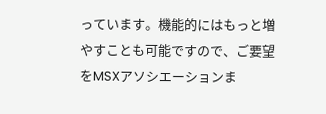っています。機能的にはもっと増やすことも可能ですので、ご要望をMSXアソシエーションま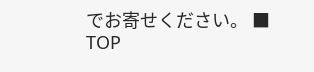でお寄せください。 ■ TOP